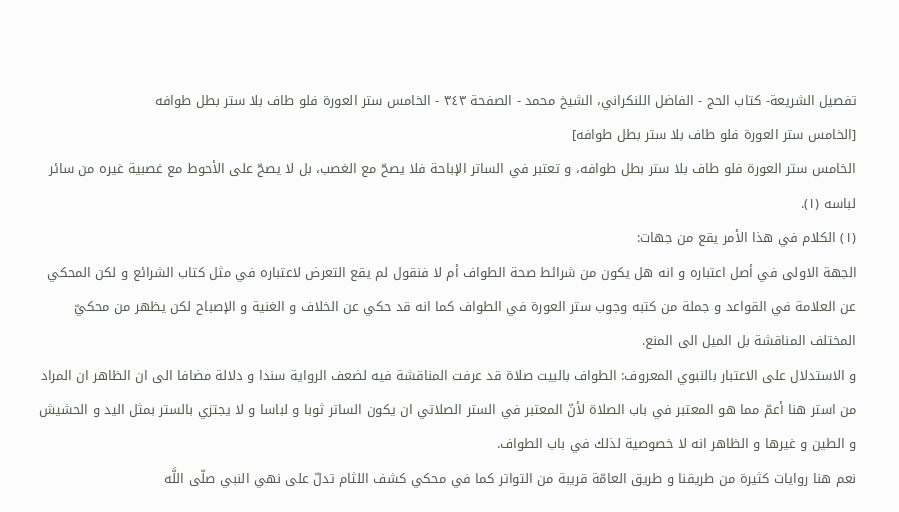تفصيل الشريعة- كتاب الحج - الفاضل اللنكراني، الشيخ محمد - الصفحة ٣٤٣ - الخامس ستر العورة فلو طاف بلا ستر بطل طوافه
[الخامس ستر العورة فلو طاف بلا ستر بطل طوافه]
الخامس ستر العورة فلو طاف بلا ستر بطل طوافه، و تعتبر في الساتر الإباحة فلا يصحّ مع الغصب، بل لا يصحّ على الأحوط مع غصبية غيره من سائر لباسه (١).
(١) الكلام في هذا الأمر يقع من جهات:
الجهة الاولى في أصل اعتباره و انه هل يكون من شرائط صحة الطواف أم لا فنقول لم يقع التعرض لاعتباره في مثل كتاب الشرائع و لكن المحكي عن العلامة في القواعد و جملة من كتبه وجوب ستر العورة في الطواف كما انه قد حكي عن الخلاف و الغنية و الإصباح لكن يظهر من محكيّ المختلف المناقشة بل الميل الى المنع.
و الاستدلال على الاعتبار بالنبوي المعروف: الطواف بالبيت صلاة قد عرفت المناقشة فيه لضعف الرواية سندا و دلالة مضافا الى ان الظاهر ان المراد من استر هنا أعمّ مما هو المعتبر في باب الصلاة لأنّ المعتبر في الستر الصلاتي ان يكون الساتر ثوبا و لباسا و لا يجتزي بالستر بمثل اليد و الحشيش و الطين و غيرها و الظاهر انه لا خصوصية لذلك في باب الطواف.
نعم هنا روايات كثيرة من طريقنا و طريق العامّة قريبة من التواتر كما في محكي كشف اللثام تدلّ على نهي النبي صلّى اللَّه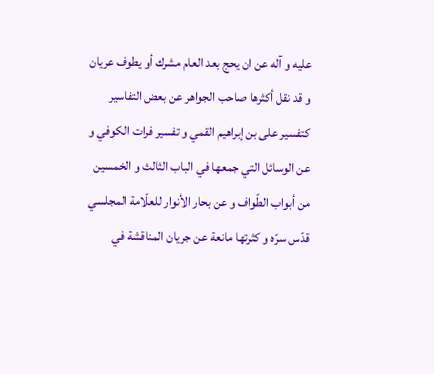عليه و آله عن ان يحج بعد العام مشرك أو يطوف عريان و قد نقل أكثرها صاحب الجواهر عن بعض التفاسير كتفسير على بن إبراهيم القمي و تفسير فرات الكوفي و عن الوسائل التي جمعها في الباب الثالث و الخمسين من أبواب الطّواف و عن بحار الأنوار للعلّامة المجلسي قدّس سرّه و كثرتها مانعة عن جريان المناقشة في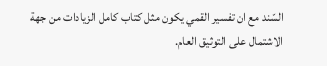السّند مع ان تفسير القمي يكون مثل كتاب كامل الزيادات من جهة الاشتمال على التوثيق العام.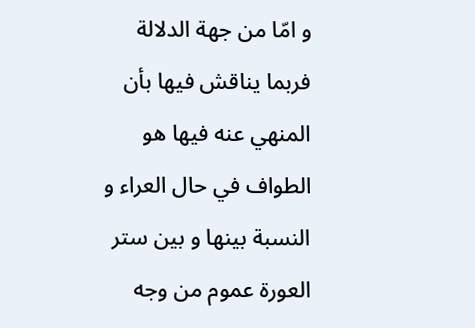و امّا من جهة الدلالة فربما يناقش فيها بأن المنهي عنه فيها هو الطواف في حال العراء و النسبة بينها و بين ستر العورة عموم من وجه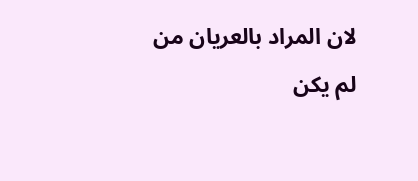لان المراد بالعريان من لم يكن